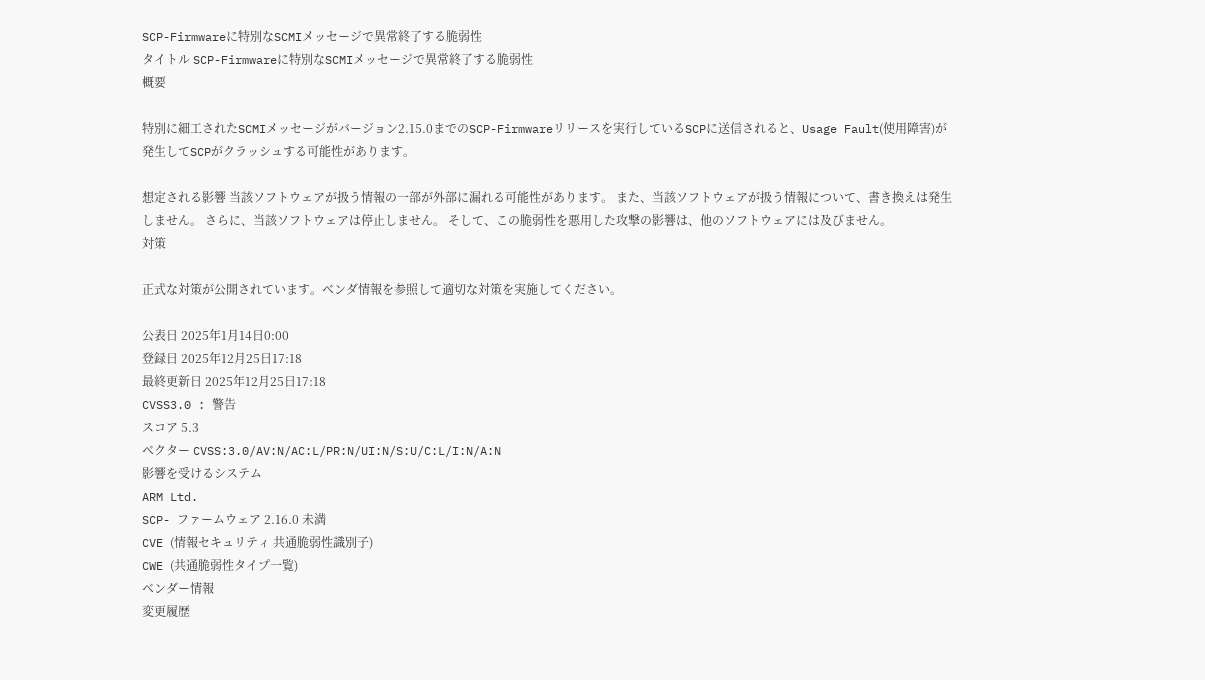SCP-Firmwareに特別なSCMIメッセージで異常終了する脆弱性
タイトル SCP-Firmwareに特別なSCMIメッセージで異常終了する脆弱性
概要

特別に細工されたSCMIメッセージがバージョン2.15.0までのSCP-Firmwareリリースを実行しているSCPに送信されると、Usage Fault(使用障害)が発生してSCPがクラッシュする可能性があります。

想定される影響 当該ソフトウェアが扱う情報の一部が外部に漏れる可能性があります。 また、当該ソフトウェアが扱う情報について、書き換えは発生しません。 さらに、当該ソフトウェアは停止しません。 そして、この脆弱性を悪用した攻撃の影響は、他のソフトウェアには及びません。
対策

正式な対策が公開されています。ベンダ情報を参照して適切な対策を実施してください。

公表日 2025年1月14日0:00
登録日 2025年12月25日17:18
最終更新日 2025年12月25日17:18
CVSS3.0 : 警告
スコア 5.3
ベクター CVSS:3.0/AV:N/AC:L/PR:N/UI:N/S:U/C:L/I:N/A:N
影響を受けるシステム
ARM Ltd.
SCP- ファームウェア 2.16.0 未満
CVE (情報セキュリティ 共通脆弱性識別子)
CWE (共通脆弱性タイプ一覧)
ベンダー情報
変更履歴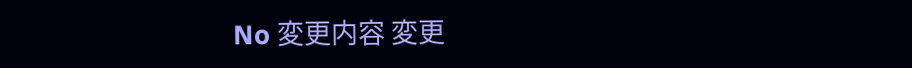No 変更内容 変更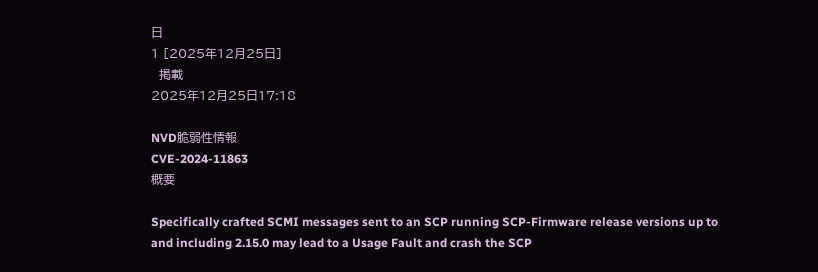日
1 [2025年12月25日]
  掲載
2025年12月25日17:18

NVD脆弱性情報
CVE-2024-11863
概要

Specifically crafted SCMI messages sent to an SCP running SCP-Firmware release versions up to and including 2.15.0 may lead to a Usage Fault and crash the SCP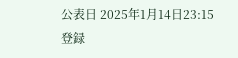公表日 2025年1月14日23:15
登録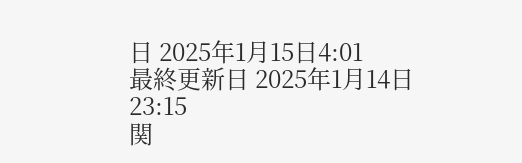日 2025年1月15日4:01
最終更新日 2025年1月14日23:15
関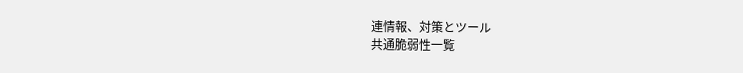連情報、対策とツール
共通脆弱性一覧